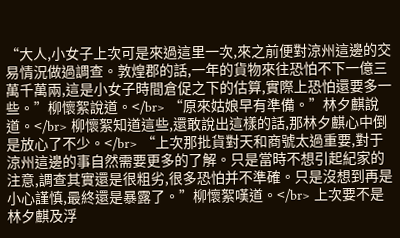“大人,小女子上次可是來過這里一次,來之前便對涼州這邊的交易情況做過調查。敦煌郡的話,一年的貨物來往恐怕不下一億三萬千萬兩,這是小女子時間倉促之下的估算,實際上恐怕還要多一些。”柳懷絮說道。</br> “原來姑娘早有準備。”林夕麒說道。</br> 柳懷絮知道這些,還敢說出這樣的話,那林夕麒心中倒是放心了不少。</br> “上次那批貨對天和商號太過重要,對于涼州這邊的事自然需要更多的了解。只是當時不想引起紀家的注意,調查其實還是很粗劣,很多恐怕并不準確。只是沒想到再是小心謹慎,最終還是暴露了。”柳懷絮嘆道。</br> 上次要不是林夕麒及浮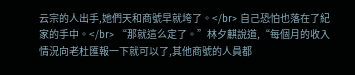云宗的人出手,她們天和商號早就垮了。</br> 自己恐怕也落在了紀家的手中。</br> “那就這么定了。”林夕麒說道,“每個月的收入情況向老杜匯報一下就可以了,其他商號的人員都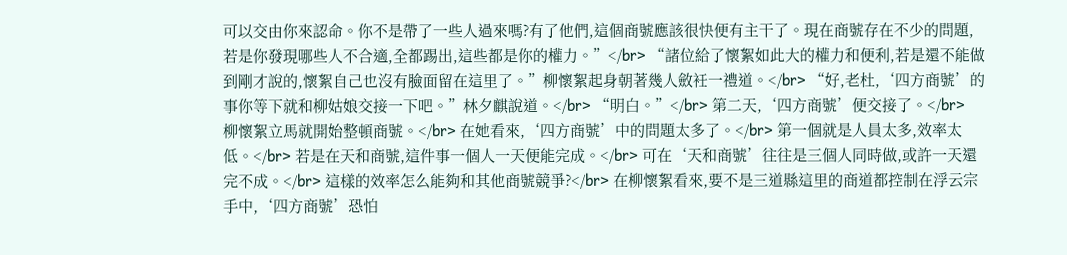可以交由你來認命。你不是帶了一些人過來嗎?有了他們,這個商號應該很快便有主干了。現在商號存在不少的問題,若是你發現哪些人不合適,全都踢出,這些都是你的權力。”</br> “諸位給了懷絮如此大的權力和便利,若是還不能做到剛才說的,懷絮自己也沒有臉面留在這里了。”柳懷絮起身朝著幾人斂衽一禮道。</br> “好,老杜,‘四方商號’的事你等下就和柳姑娘交接一下吧。”林夕麒說道。</br> “明白。”</br> 第二天,‘四方商號’便交接了。</br> 柳懷絮立馬就開始整頓商號。</br> 在她看來,‘四方商號’中的問題太多了。</br> 第一個就是人員太多,效率太低。</br> 若是在天和商號,這件事一個人一天便能完成。</br> 可在‘天和商號’往往是三個人同時做,或許一天還完不成。</br> 這樣的效率怎么能夠和其他商號競爭?</br> 在柳懷絮看來,要不是三道縣這里的商道都控制在浮云宗手中,‘四方商號’恐怕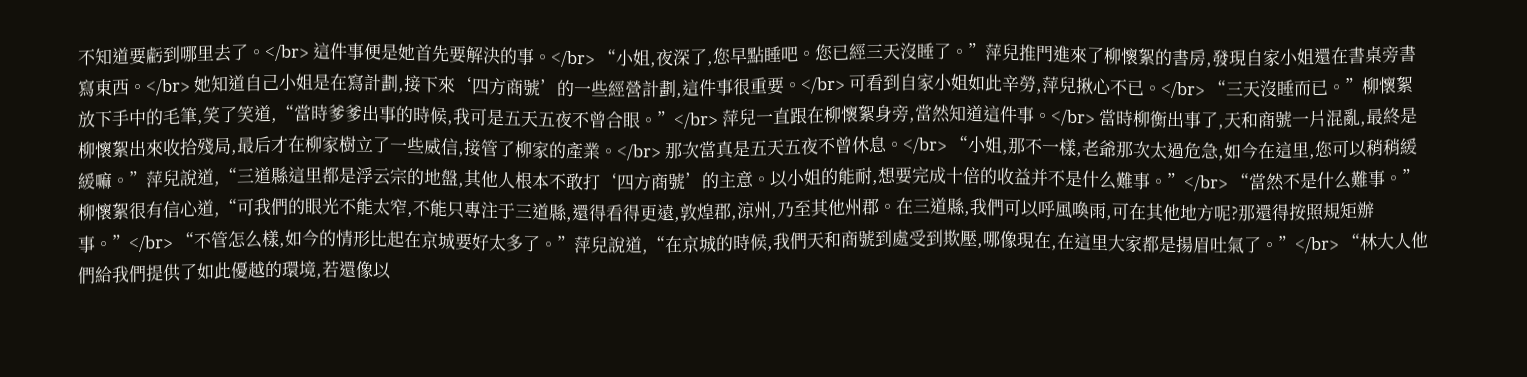不知道要虧到哪里去了。</br> 這件事便是她首先要解決的事。</br> “小姐,夜深了,您早點睡吧。您已經三天沒睡了。”萍兒推門進來了柳懷絮的書房,發現自家小姐還在書桌旁書寫東西。</br> 她知道自己小姐是在寫計劃,接下來‘四方商號’的一些經營計劃,這件事很重要。</br> 可看到自家小姐如此辛勞,萍兒揪心不已。</br> “三天沒睡而已。”柳懷絮放下手中的毛筆,笑了笑道,“當時爹爹出事的時候,我可是五天五夜不曾合眼。”</br> 萍兒一直跟在柳懷絮身旁,當然知道這件事。</br> 當時柳衡出事了,天和商號一片混亂,最終是柳懷絮出來收拾殘局,最后才在柳家樹立了一些威信,接管了柳家的產業。</br> 那次當真是五天五夜不曾休息。</br> “小姐,那不一樣,老爺那次太過危急,如今在這里,您可以稍稍緩緩嘛。”萍兒說道,“三道縣這里都是浮云宗的地盤,其他人根本不敢打‘四方商號’的主意。以小姐的能耐,想要完成十倍的收益并不是什么難事。”</br> “當然不是什么難事。”柳懷絮很有信心道,“可我們的眼光不能太窄,不能只專注于三道縣,還得看得更遠,敦煌郡,涼州,乃至其他州郡。在三道縣,我們可以呼風喚雨,可在其他地方呢?那還得按照規矩辦事。”</br> “不管怎么樣,如今的情形比起在京城要好太多了。”萍兒說道,“在京城的時候,我們天和商號到處受到欺壓,哪像現在,在這里大家都是揚眉吐氣了。”</br> “林大人他們給我們提供了如此優越的環境,若還像以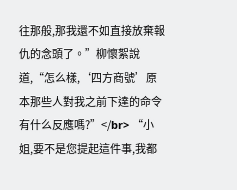往那般,那我還不如直接放棄報仇的念頭了。”柳懷絮說道,“怎么樣,‘四方商號’原本那些人對我之前下達的命令有什么反應嗎?”</br> “小姐,要不是您提起這件事,我都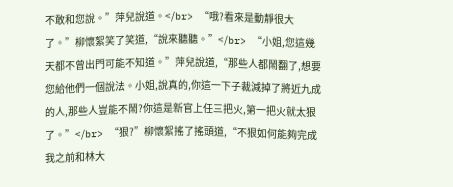不敢和您說。”萍兒說道。</br> “哦?看來是動靜很大了。”柳懷絮笑了笑道,“說來聽聽。”</br> “小姐,您這幾天都不曾出門可能不知道。”萍兒說道,“那些人都鬧翻了,想要您給他們一個說法。小姐,說真的,你這一下子裁減掉了將近九成的人,那些人豈能不鬧?你這是新官上任三把火,第一把火就太狠了。”</br> “狠?”柳懷絮搖了搖頭道,“不狠如何能夠完成我之前和林大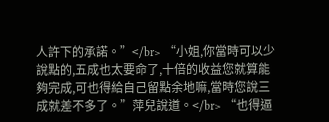人許下的承諾。”</br> “小姐,你當時可以少說點的,五成也太要命了,十倍的收益您就算能夠完成,可也得給自己留點余地嘛,當時您說三成就差不多了。”萍兒說道。</br> “也得逼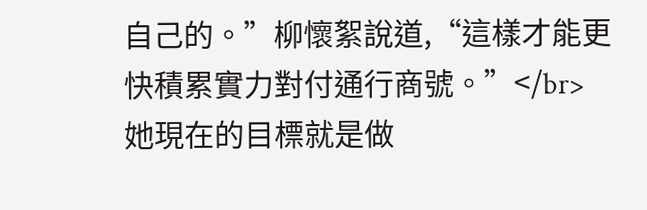自己的。”柳懷絮說道,“這樣才能更快積累實力對付通行商號。”</br> 她現在的目標就是做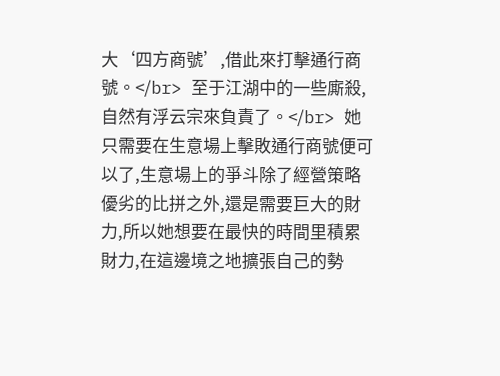大‘四方商號’,借此來打擊通行商號。</br> 至于江湖中的一些廝殺,自然有浮云宗來負責了。</br> 她只需要在生意場上擊敗通行商號便可以了,生意場上的爭斗除了經營策略優劣的比拼之外,還是需要巨大的財力,所以她想要在最快的時間里積累財力,在這邊境之地擴張自己的勢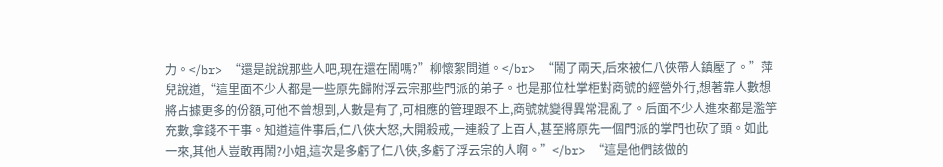力。</br> “還是說說那些人吧,現在還在鬧嗎?”柳懷絮問道。</br> “鬧了兩天,后來被仁八俠帶人鎮壓了。”萍兒說道,“這里面不少人都是一些原先歸附浮云宗那些門派的弟子。也是那位杜掌柜對商號的經營外行,想著靠人數想將占據更多的份額,可他不曾想到,人數是有了,可相應的管理跟不上,商號就變得異常混亂了。后面不少人進來都是濫竽充數,拿錢不干事。知道這件事后,仁八俠大怒,大開殺戒,一連殺了上百人,甚至將原先一個門派的掌門也砍了頭。如此一來,其他人豈敢再鬧?小姐,這次是多虧了仁八俠,多虧了浮云宗的人啊。”</br> “這是他們該做的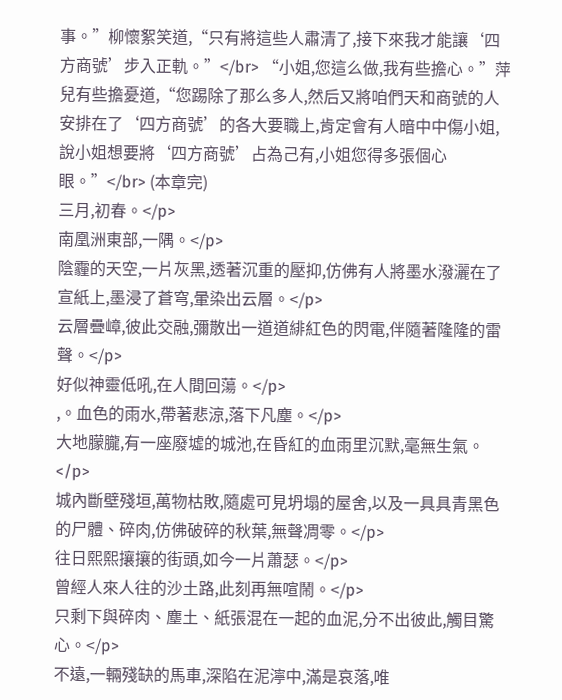事。”柳懷絮笑道,“只有將這些人肅清了,接下來我才能讓‘四方商號’步入正軌。”</br> “小姐,您這么做,我有些擔心。”萍兒有些擔憂道,“您踢除了那么多人,然后又將咱們天和商號的人安排在了‘四方商號’的各大要職上,肯定會有人暗中中傷小姐,說小姐想要將‘四方商號’占為己有,小姐您得多張個心眼。”</br> (本章完)
三月,初春。</p>
南凰洲東部,一隅。</p>
陰霾的天空,一片灰黑,透著沉重的壓抑,仿佛有人將墨水潑灑在了宣紙上,墨浸了蒼穹,暈染出云層。</p>
云層疊嶂,彼此交融,彌散出一道道緋紅色的閃電,伴隨著隆隆的雷聲。</p>
好似神靈低吼,在人間回蕩。</p>
,。血色的雨水,帶著悲涼,落下凡塵。</p>
大地朦朧,有一座廢墟的城池,在昏紅的血雨里沉默,毫無生氣。</p>
城內斷壁殘垣,萬物枯敗,隨處可見坍塌的屋舍,以及一具具青黑色的尸體、碎肉,仿佛破碎的秋葉,無聲凋零。</p>
往日熙熙攘攘的街頭,如今一片蕭瑟。</p>
曾經人來人往的沙土路,此刻再無喧鬧。</p>
只剩下與碎肉、塵土、紙張混在一起的血泥,分不出彼此,觸目驚心。</p>
不遠,一輛殘缺的馬車,深陷在泥濘中,滿是哀落,唯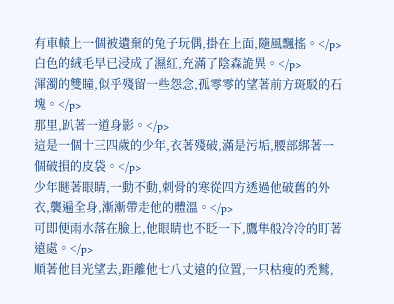有車轅上一個被遺棄的兔子玩偶,掛在上面,隨風飄搖。</p>
白色的絨毛早已浸成了濕紅,充滿了陰森詭異。</p>
渾濁的雙瞳,似乎殘留一些怨念,孤零零的望著前方斑駁的石塊。</p>
那里,趴著一道身影。</p>
這是一個十三四歲的少年,衣著殘破,滿是污垢,腰部綁著一個破損的皮袋。</p>
少年瞇著眼睛,一動不動,刺骨的寒從四方透過他破舊的外衣,襲遍全身,漸漸帶走他的體溫。</p>
可即便雨水落在臉上,他眼睛也不眨一下,鷹隼般冷冷的盯著遠處。</p>
順著他目光望去,距離他七八丈遠的位置,一只枯瘦的禿鷲,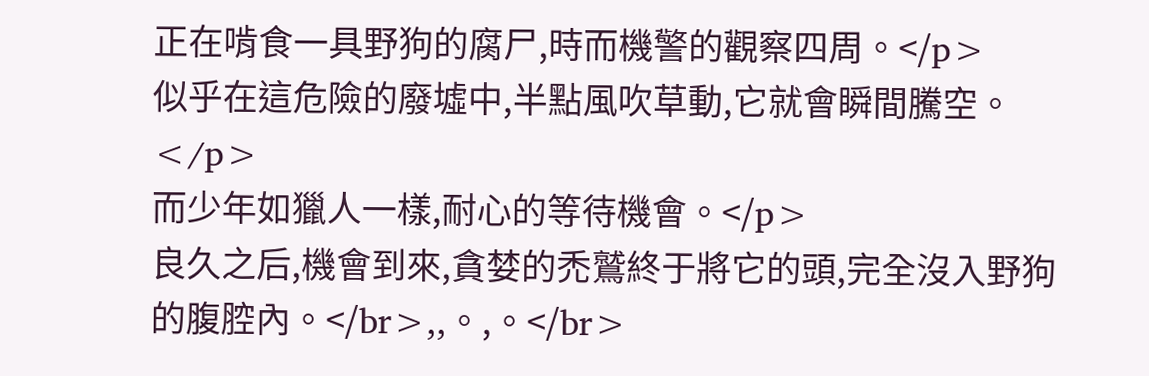正在啃食一具野狗的腐尸,時而機警的觀察四周。</p>
似乎在這危險的廢墟中,半點風吹草動,它就會瞬間騰空。</p>
而少年如獵人一樣,耐心的等待機會。</p>
良久之后,機會到來,貪婪的禿鷲終于將它的頭,完全沒入野狗的腹腔內。</br>,,。,。</br>